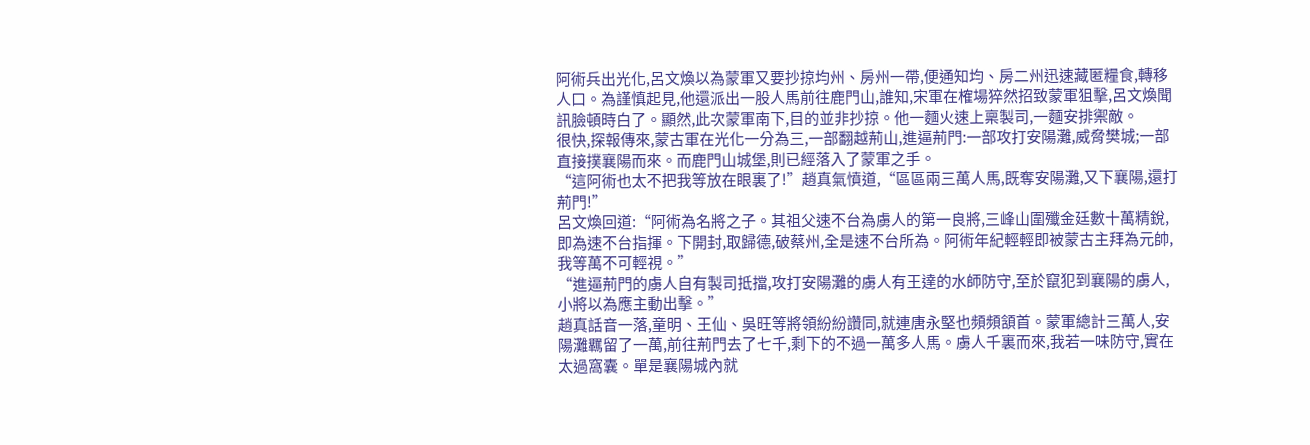阿術兵出光化,呂文煥以為蒙軍又要抄掠均州、房州一帶,便通知均、房二州迅速藏匿糧食,轉移人口。為謹慎起見,他還派出一股人馬前往鹿門山,誰知,宋軍在榷場猝然招致蒙軍狙擊,呂文煥聞訊臉頓時白了。顯然,此次蒙軍南下,目的並非抄掠。他一麵火速上稟製司,一麵安排禦敵。
很快,探報傳來,蒙古軍在光化一分為三,一部翻越荊山,進逼荊門:一部攻打安陽灘,威脅樊城;一部直接撲襄陽而來。而鹿門山城堡,則已經落入了蒙軍之手。
“這阿術也太不把我等放在眼裏了!”趙真氣憤道,“區區兩三萬人馬,既奪安陽灘,又下襄陽,還打荊門!”
呂文煥回道:“阿術為名將之子。其祖父速不台為虜人的第一良將,三峰山圍殲金廷數十萬精銳,即為速不台指揮。下開封,取歸德,破蔡州,全是速不台所為。阿術年紀輕輕即被蒙古主拜為元帥,我等萬不可輕視。”
“進逼荊門的虜人自有製司抵擋,攻打安陽灘的虜人有王達的水師防守,至於竄犯到襄陽的虜人,小將以為應主動出擊。”
趙真話音一落,童明、王仙、吳旺等將領紛紛讚同,就連唐永堅也頻頻頷首。蒙軍總計三萬人,安陽灘羈留了一萬,前往荊門去了七千,剩下的不過一萬多人馬。虜人千裏而來,我若一味防守,實在太過窩囊。單是襄陽城內就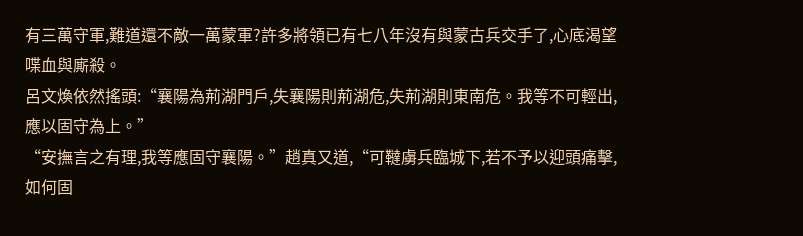有三萬守軍,難道還不敵一萬蒙軍?許多將領已有七八年沒有與蒙古兵交手了,心底渴望喋血與廝殺。
呂文煥依然搖頭:“襄陽為荊湖門戶,失襄陽則荊湖危,失荊湖則東南危。我等不可輕出,應以固守為上。”
“安撫言之有理,我等應固守襄陽。”趙真又道,“可韃虜兵臨城下,若不予以迎頭痛擊,如何固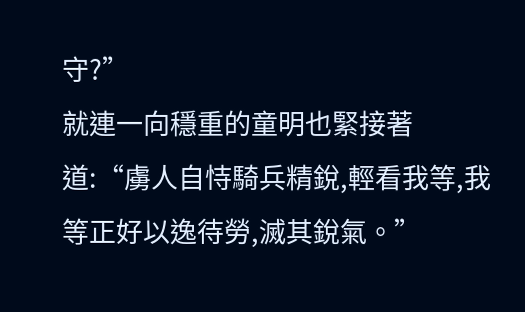守?”
就連一向穩重的童明也緊接著道:“虜人自恃騎兵精銳,輕看我等,我等正好以逸待勞,滅其銳氣。”